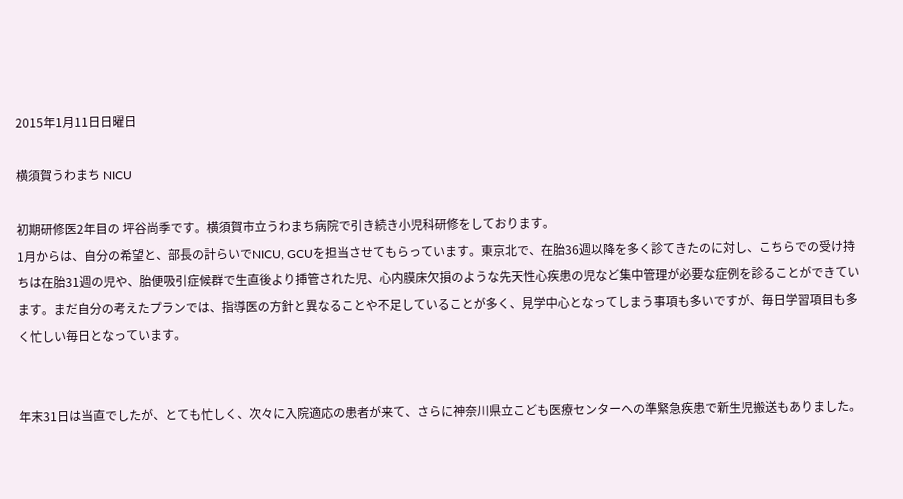2015年1月11日日曜日

横須賀うわまち NICU

初期研修医2年目の 坪谷尚季です。横須賀市立うわまち病院で引き続き小児科研修をしております。
1月からは、自分の希望と、部長の計らいでNICU, GCUを担当させてもらっています。東京北で、在胎36週以降を多く診てきたのに対し、こちらでの受け持ちは在胎31週の児や、胎便吸引症候群で生直後より挿管された児、心内膜床欠損のような先天性心疾患の児など集中管理が必要な症例を診ることができています。まだ自分の考えたプランでは、指導医の方針と異なることや不足していることが多く、見学中心となってしまう事項も多いですが、毎日学習項目も多く忙しい毎日となっています。


年末31日は当直でしたが、とても忙しく、次々に入院適応の患者が来て、さらに神奈川県立こども医療センターへの準緊急疾患で新生児搬送もありました。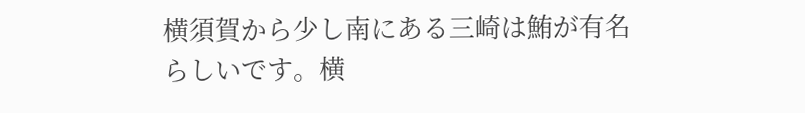横須賀から少し南にある三崎は鮪が有名らしいです。横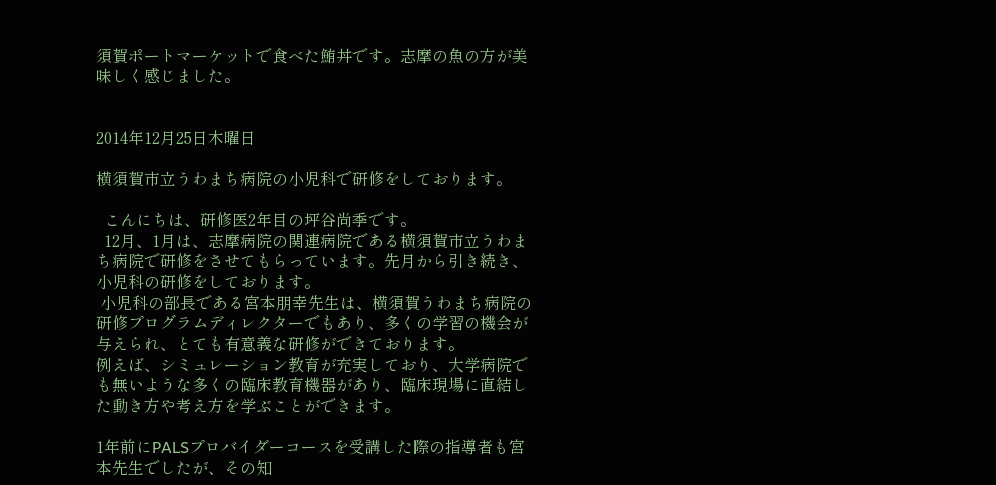須賀ポートマーケットで食べた鮪丼です。志摩の魚の方が美味しく感じました。


2014年12月25日木曜日

横須賀市立うわまち病院の小児科で研修をしております。

  こんにちは、研修医2年目の坪谷尚季です。
  12月、1月は、志摩病院の関連病院である横須賀市立うわまち病院で研修をさせてもらっています。先月から引き続き、小児科の研修をしております。
 小児科の部長である宮本朋幸先生は、横須賀うわまち病院の研修プログラムディレクターでもあり、多くの学習の機会が与えられ、とても有意義な研修ができております。
例えば、シミュレーション教育が充実しており、大学病院でも無いような多くの臨床教育機器があり、臨床現場に直結した動き方や考え方を学ぶことができます。

1年前にPALSプロバイダーコースを受講した際の指導者も宮本先生でしたが、その知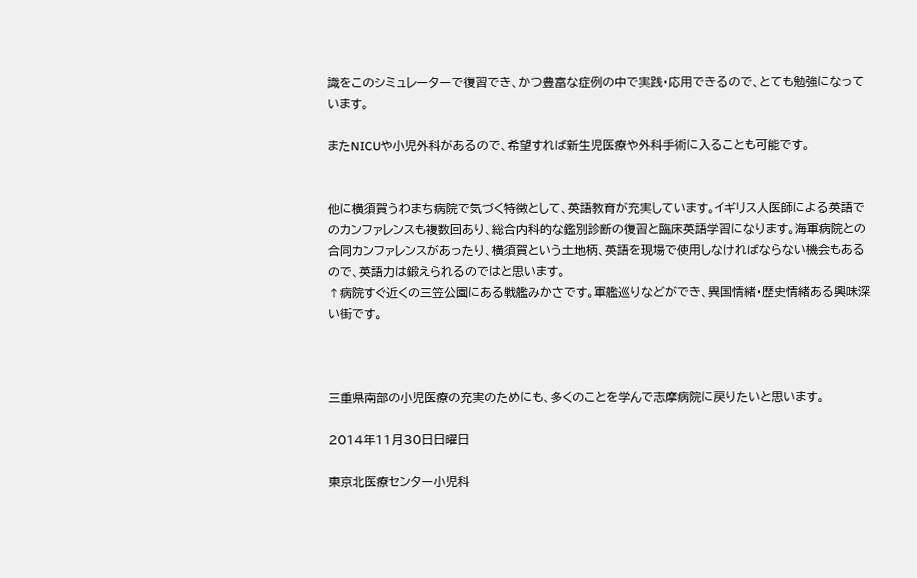識をこのシミュレーターで復習でき、かつ豊富な症例の中で実践・応用できるので、とても勉強になっています。

またNICUや小児外科があるので、希望すれば新生児医療や外科手術に入ることも可能です。


他に横須賀うわまち病院で気づく特徴として、英語教育が充実しています。イギリス人医師による英語でのカンファレンスも複数回あり、総合内科的な鑑別診断の復習と臨床英語学習になります。海軍病院との合同カンファレンスがあったり、横須賀という土地柄、英語を現場で使用しなければならない機会もあるので、英語力は鍛えられるのではと思います。
↑病院すぐ近くの三笠公園にある戦艦みかさです。軍艦巡りなどができ、異国情緒・歴史情緒ある興味深い街です。



三重県南部の小児医療の充実のためにも、多くのことを学んで志摩病院に戻りたいと思います。

2014年11月30日日曜日

東京北医療センター小児科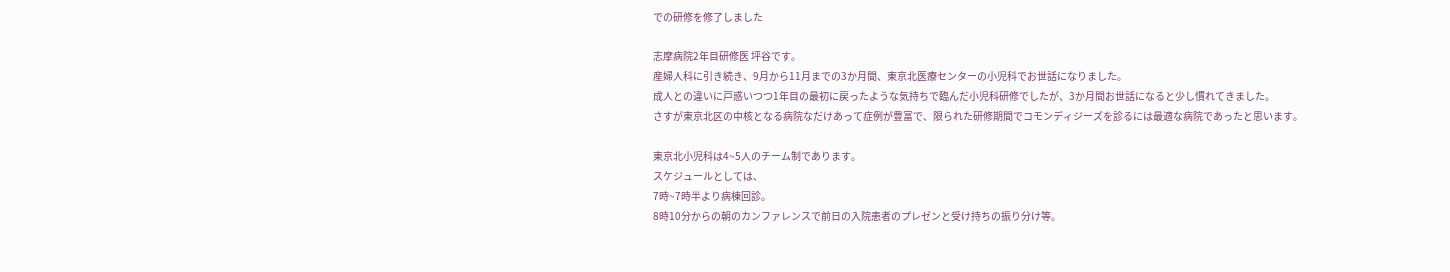での研修を修了しました

志摩病院2年目研修医 坪谷です。
産婦人科に引き続き、9月から11月までの3か月間、東京北医療センターの小児科でお世話になりました。
成人との違いに戸惑いつつ1年目の最初に戻ったような気持ちで臨んだ小児科研修でしたが、3か月間お世話になると少し慣れてきました。
さすが東京北区の中核となる病院なだけあって症例が豊富で、限られた研修期間でコモンディジーズを診るには最適な病院であったと思います。

東京北小児科は4~5人のチーム制であります。
スケジュールとしては、
7時~7時半より病棟回診。
8時10分からの朝のカンファレンスで前日の入院患者のプレゼンと受け持ちの振り分け等。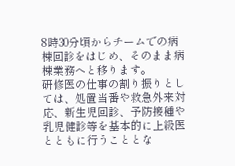8時30分頃からチームでの病棟回診をはじめ、そのまま病棟業務へと移ります。
研修医の仕事の割り振りとしては、処置当番や救急外来対応、新生児回診、予防接種や乳児健診等を基本的に上級医とともに行うこととな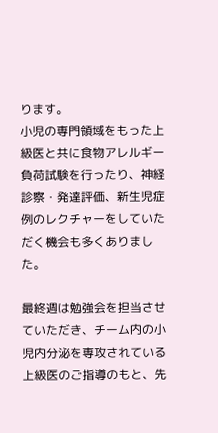ります。
小児の専門領域をもった上級医と共に食物アレルギー負荷試験を行ったり、神経診察・発達評価、新生児症例のレクチャーをしていただく機会も多くありました。

最終週は勉強会を担当させていただき、チーム内の小児内分泌を専攻されている上級医のご指導のもと、先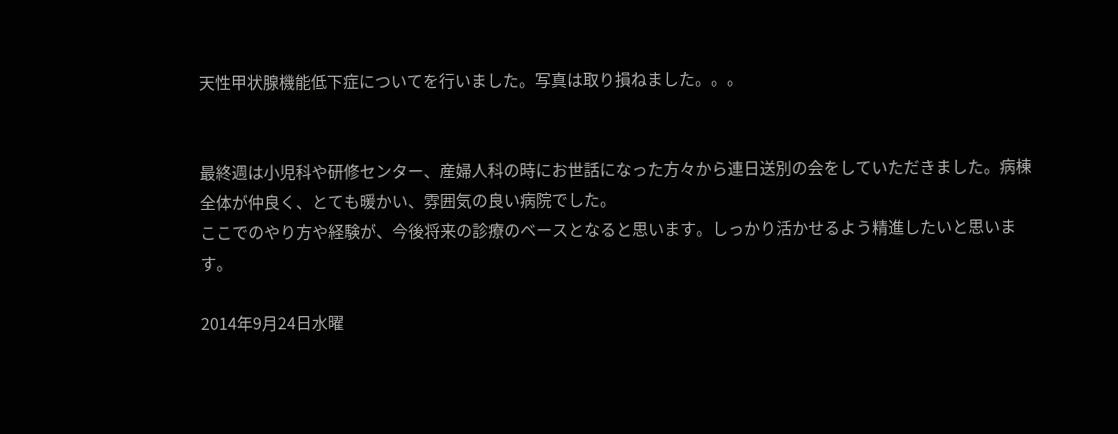天性甲状腺機能低下症についてを行いました。写真は取り損ねました。。。


最終週は小児科や研修センター、産婦人科の時にお世話になった方々から連日送別の会をしていただきました。病棟全体が仲良く、とても暖かい、雰囲気の良い病院でした。
ここでのやり方や経験が、今後将来の診療のベースとなると思います。しっかり活かせるよう精進したいと思います。

2014年9月24日水曜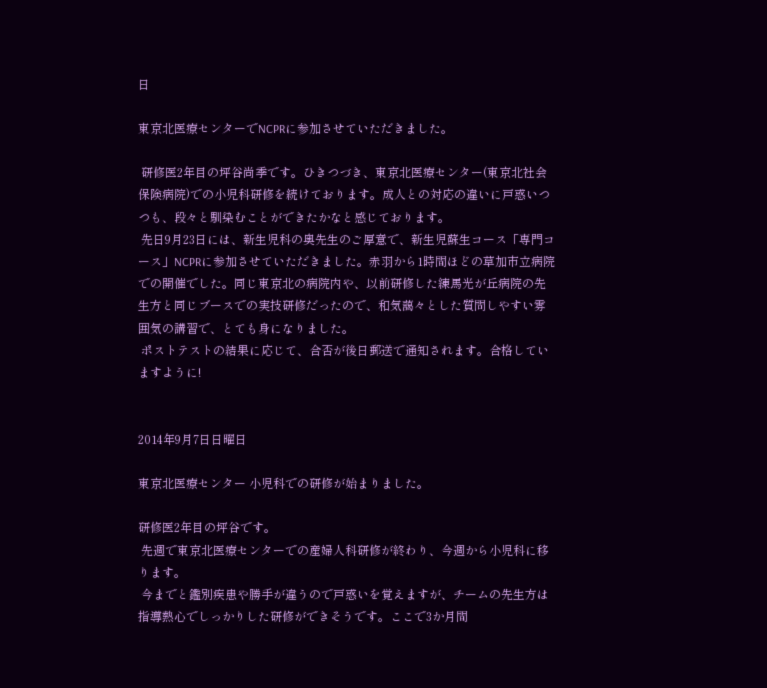日

東京北医療センターでNCPRに参加させていただきました。

 研修医2年目の坪谷尚季です。ひきつづき、東京北医療センター(東京北社会保険病院)での小児科研修を続けております。成人との対応の違いに戸惑いつつも、段々と馴染むことができたかなと感じております。
 先日9月23日には、新生児科の奥先生のご厚意で、新生児蘇生コース「専門コース」NCPRに参加させていただきました。赤羽から1時間ほどの草加市立病院での開催でした。同じ東京北の病院内や、以前研修した練馬光が丘病院の先生方と同じブースでの実技研修だったので、和気藹々とした質問しやすい雰囲気の講習で、とても身になりました。
 ポストテストの結果に応じて、合否が後日郵送で通知されます。合格していますように!


2014年9月7日日曜日

東京北医療センター 小児科での研修が始まりました。

研修医2年目の坪谷です。
 先週で東京北医療センターでの産婦人科研修が終わり、今週から小児科に移ります。
 今までと鑑別疾患や勝手が違うので戸惑いを覚えますが、チームの先生方は指導熱心でしっかりした研修ができそうです。ここで3か月間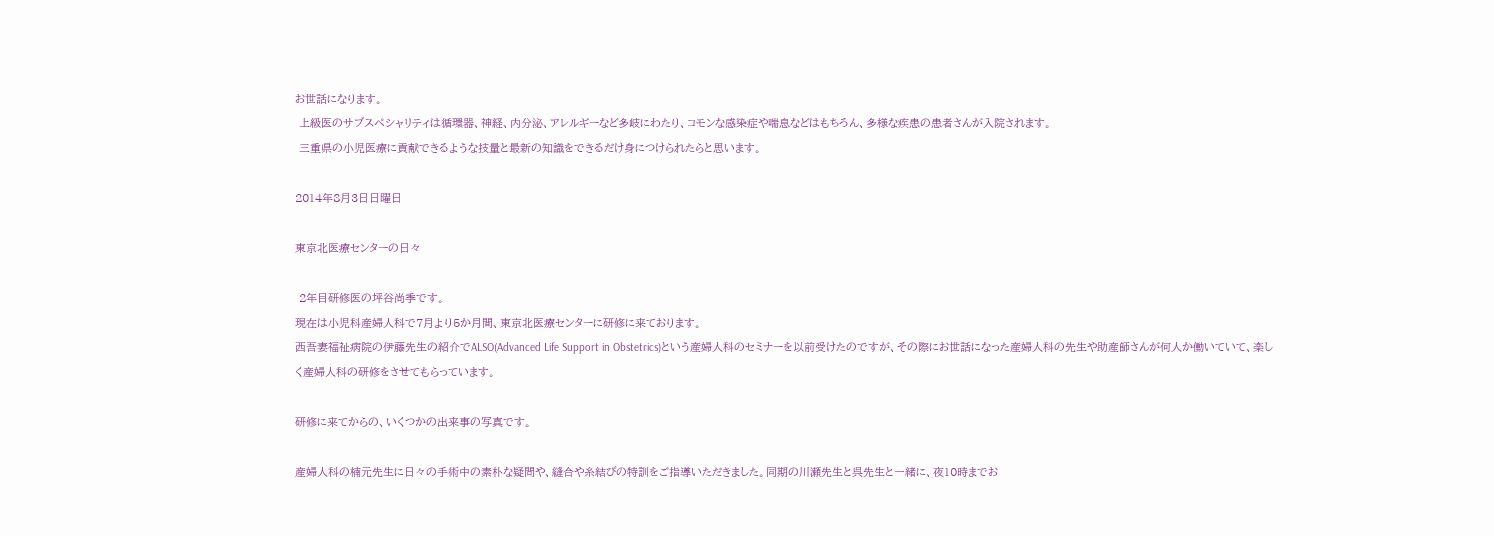お世話になります。
 上級医のサブスペシャリティは循環器、神経、内分泌、アレルギーなど多岐にわたり、コモンな感染症や喘息などはもちろん、多様な疾患の患者さんが入院されます。
 三重県の小児医療に貢献できるような技量と最新の知識をできるだけ身につけられたらと思います。

2014年8月3日日曜日

東京北医療センターの日々

 2年目研修医の坪谷尚季です。
現在は小児科産婦人科で7月より5か月間、東京北医療センターに研修に来ております。
西吾妻福祉病院の伊藤先生の紹介でALSO(Advanced Life Support in Obstetrics)という産婦人科のセミナーを以前受けたのですが、その際にお世話になった産婦人科の先生や助産師さんが何人か働いていて、楽しく産婦人科の研修をさせてもらっています。

研修に来てからの、いくつかの出来事の写真です。

産婦人科の楠元先生に日々の手術中の素朴な疑問や、縫合や糸結びの特訓をご指導いただきました。同期の川瀬先生と呉先生と一緒に、夜10時までお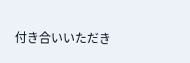付き合いいただき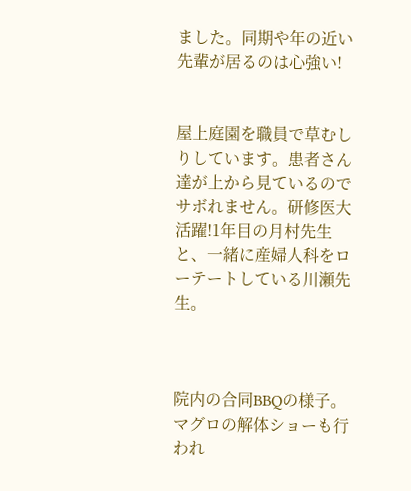ました。同期や年の近い先輩が居るのは心強い!


屋上庭園を職員で草むしりしています。患者さん達が上から見ているのでサボれません。研修医大活躍!1年目の月村先生と、一緒に産婦人科をローテートしている川瀬先生。



院内の合同BBQの様子。マグロの解体ショーも行われ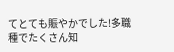てとても賑やかでした!多職種でたくさん知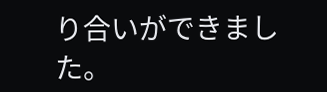り合いができました。